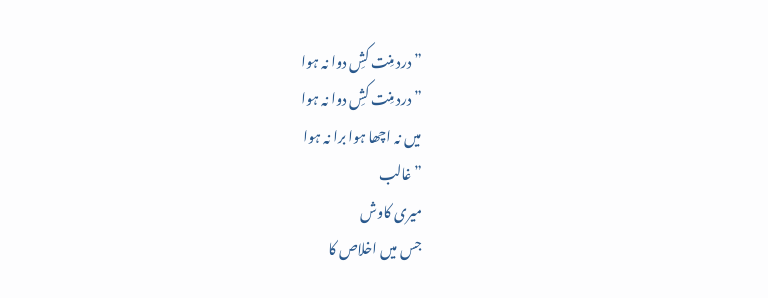” درد مِنت کشِ دوا نہ ہوا
” درد مِنت کشِ دوا نہ ہوا
میں نہ اچھا ہوا برا نہ ہوا
” غالب
میری کاوش
جس میں اخلاص کا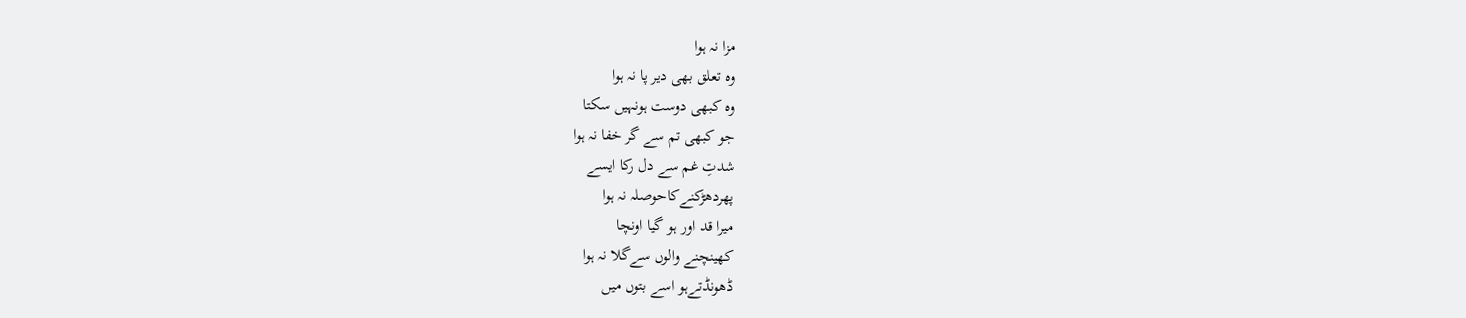مزا نہ ہوا
وہ تعلق بھی دیر پا نہ ہوا
وہ کبھی دوست ہونہیں سکتا
جو کبھی تم سے گر خفا نہ ہوا
شدتِ غم سے دل رکا ایسے
پھردھڑکنےکاحوصلہ نہ ہوا
میرا قد اور ہو گیا اونچا
کھینچنے والوں سےگلا نہ ہوا
ڈھونڈتےہو اسے بتوں میں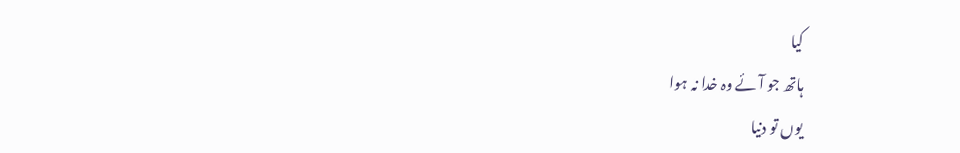کیا
ہاتھ جو آئے وہ خدا نہ ہوا
یوں تو دنیا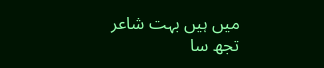میں ہیں بہت شاعر
تجھ سا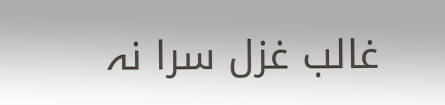غالب غزل سرا نہ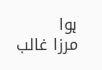ہوا
مرزا غالب